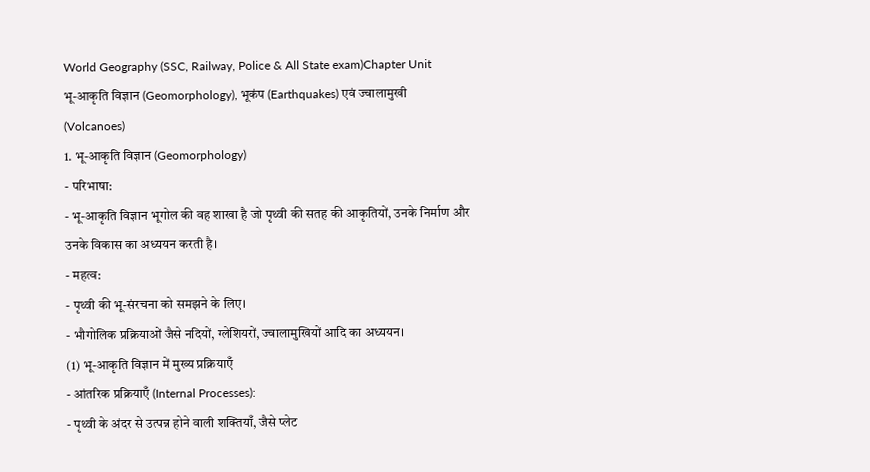World Geography (SSC, Railway, Police & All State exam)Chapter Unit
भू-आकृति विज्ञान (Geomorphology), भूकंप (Earthquakes) एवं ज्वालामुखी (Volcanoes)
1. भू-आकृति विज्ञान (Geomorphology)
- परिभाषा:
- भू-आकृति विज्ञान भूगोल की वह शाखा है जो पृथ्वी की सतह की आकृतियों, उनके निर्माण और उनके विकास का अध्ययन करती है।
- महत्व:
- पृथ्वी की भू-संरचना को समझने के लिए।
- भौगोलिक प्रक्रियाओं जैसे नदियों, ग्लेशियरों, ज्वालामुखियों आदि का अध्ययन।
(1) भू-आकृति विज्ञान में मुख्य प्रक्रियाएँ
- आंतरिक प्रक्रियाएँ (Internal Processes):
- पृथ्वी के अंदर से उत्पन्न होने वाली शक्तियाँ, जैसे प्लेट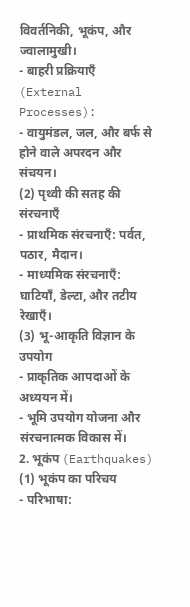विवर्तनिकी, भूकंप, और ज्वालामुखी।
- बाहरी प्रक्रियाएँ (External Processes):
- वायुमंडल, जल, और बर्फ से होने वाले अपरदन और संचयन।
(2) पृथ्वी की सतह की संरचनाएँ
- प्राथमिक संरचनाएँ: पर्वत, पठार, मैदान।
- माध्यमिक संरचनाएँ: घाटियाँ, डेल्टा, और तटीय रेखाएँ।
(3) भू-आकृति विज्ञान के उपयोग
- प्राकृतिक आपदाओं के अध्ययन में।
- भूमि उपयोग योजना और संरचनात्मक विकास में।
2. भूकंप (Earthquakes)
(1) भूकंप का परिचय
- परिभाषा: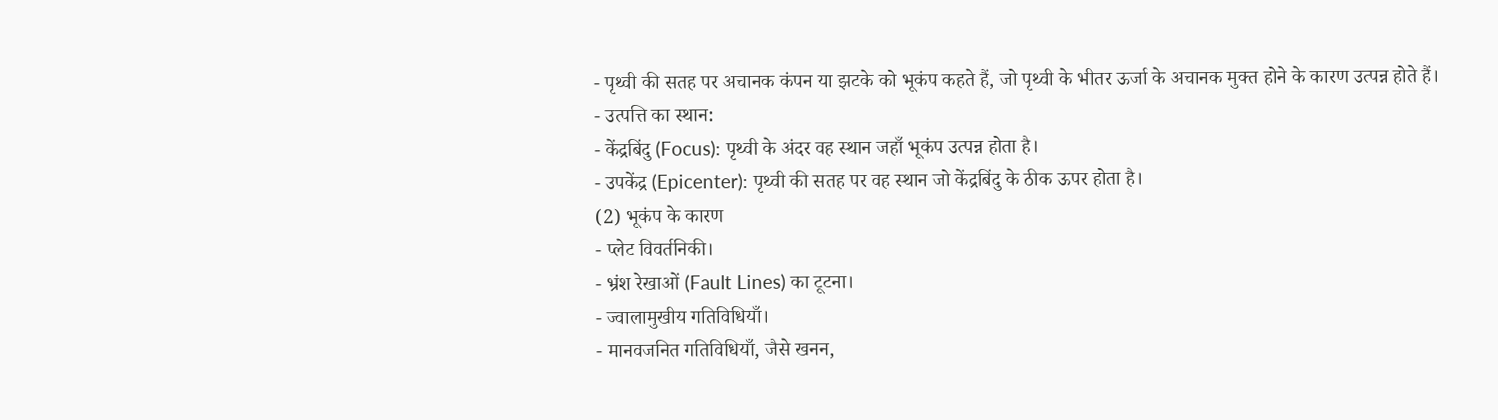- पृथ्वी की सतह पर अचानक कंपन या झटके को भूकंप कहते हैं, जो पृथ्वी के भीतर ऊर्जा के अचानक मुक्त होने के कारण उत्पन्न होते हैं।
- उत्पत्ति का स्थान:
- केंद्रबिंदु (Focus): पृथ्वी के अंदर वह स्थान जहाँ भूकंप उत्पन्न होता है।
- उपकेंद्र (Epicenter): पृथ्वी की सतह पर वह स्थान जो केंद्रबिंदु के ठीक ऊपर होता है।
(2) भूकंप के कारण
- प्लेट विवर्तनिकी।
- भ्रंश रेखाओं (Fault Lines) का टूटना।
- ज्वालामुखीय गतिविधियाँ।
- मानवजनित गतिविधियाँ, जैसे खनन,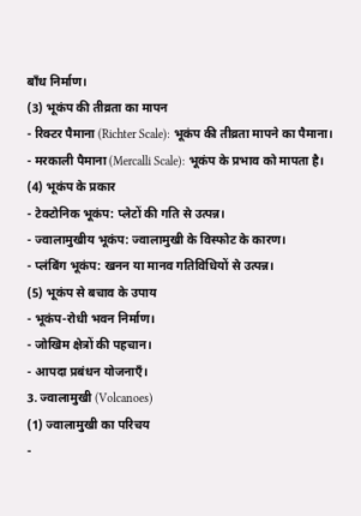बाँध निर्माण।
(3) भूकंप की तीव्रता का मापन
- रिक्टर पैमाना (Richter Scale): भूकंप की तीव्रता मापने का पैमाना।
- मरकाली पैमाना (Mercalli Scale): भूकंप के प्रभाव को मापता है।
(4) भूकंप के प्रकार
- टेक्टोनिक भूकंप: प्लेटों की गति से उत्पन्न।
- ज्वालामुखीय भूकंप: ज्वालामुखी के विस्फोट के कारण।
- प्लंबिंग भूकंप: खनन या मानव गतिविधियों से उत्पन्न।
(5) भूकंप से बचाव के उपाय
- भूकंप-रोधी भवन निर्माण।
- जोखिम क्षेत्रों की पहचान।
- आपदा प्रबंधन योजनाएँ।
3. ज्वालामुखी (Volcanoes)
(1) ज्वालामुखी का परिचय
-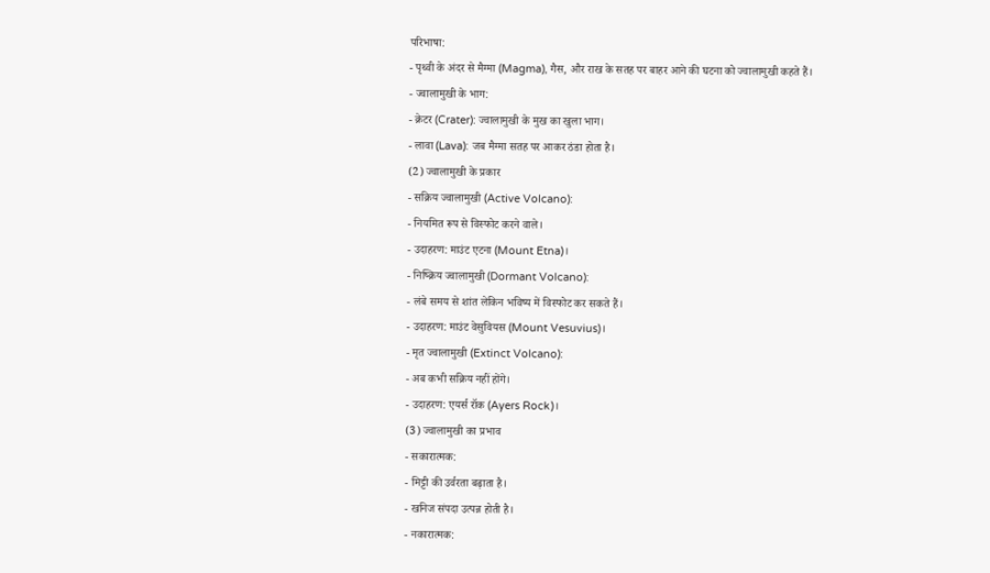परिभाषा:
- पृथ्वी के अंदर से मैग्मा (Magma), गैस, और राख के सतह पर बाहर आने की घटना को ज्वालामुखी कहते हैं।
- ज्वालामुखी के भाग:
- क्रेटर (Crater): ज्वालामुखी के मुख का खुला भाग।
- लावा (Lava): जब मैग्मा सतह पर आकर ठंडा होता है।
(2) ज्वालामुखी के प्रकार
- सक्रिय ज्वालामुखी (Active Volcano):
- नियमित रूप से विस्फोट करने वाले।
- उदाहरण: माउंट एटना (Mount Etna)।
- निष्क्रिय ज्वालामुखी (Dormant Volcano):
- लंबे समय से शांत लेकिन भविष्य में विस्फोट कर सकते हैं।
- उदाहरण: माउंट वेसुवियस (Mount Vesuvius)।
- मृत ज्वालामुखी (Extinct Volcano):
- अब कभी सक्रिय नहीं होंगे।
- उदाहरण: एयर्स रॉक (Ayers Rock)।
(3) ज्वालामुखी का प्रभाव
- सकारात्मक:
- मिट्टी की उर्वरता बढ़ाता है।
- खनिज संपदा उत्पन्न होती है।
- नकारात्मक: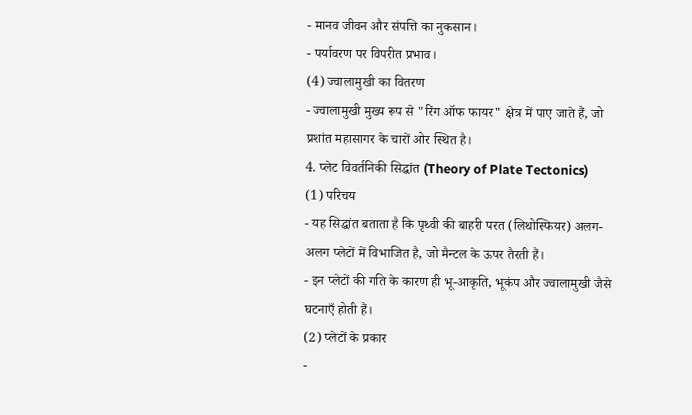- मानव जीवन और संपत्ति का नुकसान।
- पर्यावरण पर विपरीत प्रभाव।
(4) ज्वालामुखी का वितरण
- ज्वालामुखी मुख्य रूप से "रिंग ऑफ फायर" क्षेत्र में पाए जाते हैं, जो प्रशांत महासागर के चारों ओर स्थित है।
4. प्लेट विवर्तनिकी सिद्धांत (Theory of Plate Tectonics)
(1) परिचय
- यह सिद्धांत बताता है कि पृथ्वी की बाहरी परत (लिथोस्फियर) अलग-अलग प्लेटों में विभाजित है, जो मैन्टल के ऊपर तैरती हैं।
- इन प्लेटों की गति के कारण ही भू-आकृति, भूकंप और ज्वालामुखी जैसे घटनाएँ होती हैं।
(2) प्लेटों के प्रकार
-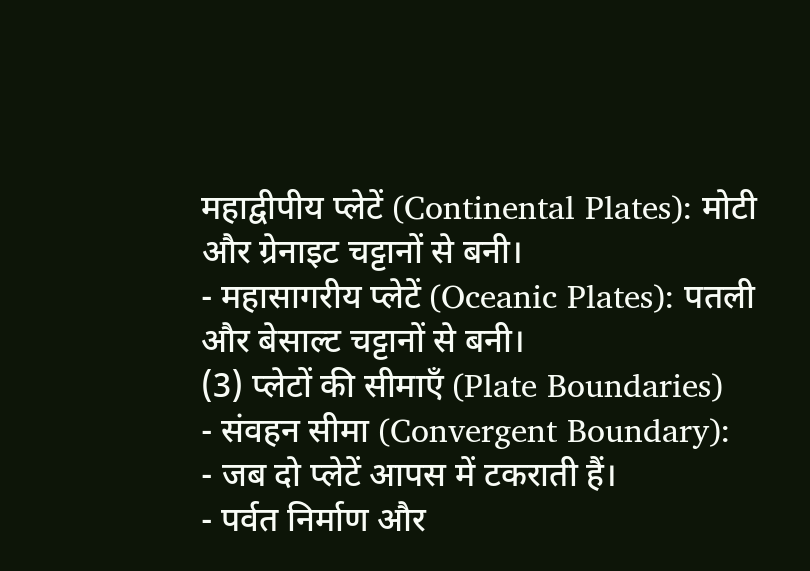महाद्वीपीय प्लेटें (Continental Plates): मोटी और ग्रेनाइट चट्टानों से बनी।
- महासागरीय प्लेटें (Oceanic Plates): पतली और बेसाल्ट चट्टानों से बनी।
(3) प्लेटों की सीमाएँ (Plate Boundaries)
- संवहन सीमा (Convergent Boundary):
- जब दो प्लेटें आपस में टकराती हैं।
- पर्वत निर्माण और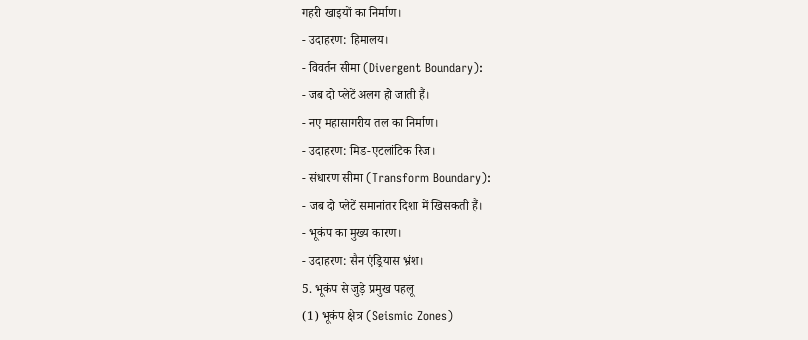गहरी खाइयों का निर्माण।
- उदाहरण: हिमालय।
- विवर्तन सीमा (Divergent Boundary):
- जब दो प्लेटें अलग हो जाती हैं।
- नए महासागरीय तल का निर्माण।
- उदाहरण: मिड-एटलांटिक रिज।
- संधारण सीमा (Transform Boundary):
- जब दो प्लेटें समानांतर दिशा में खिसकती हैं।
- भूकंप का मुख्य कारण।
- उदाहरण: सैन एंड्रियास भ्रंश।
5. भूकंप से जुड़े प्रमुख पहलू
(1) भूकंप क्षेत्र (Seismic Zones)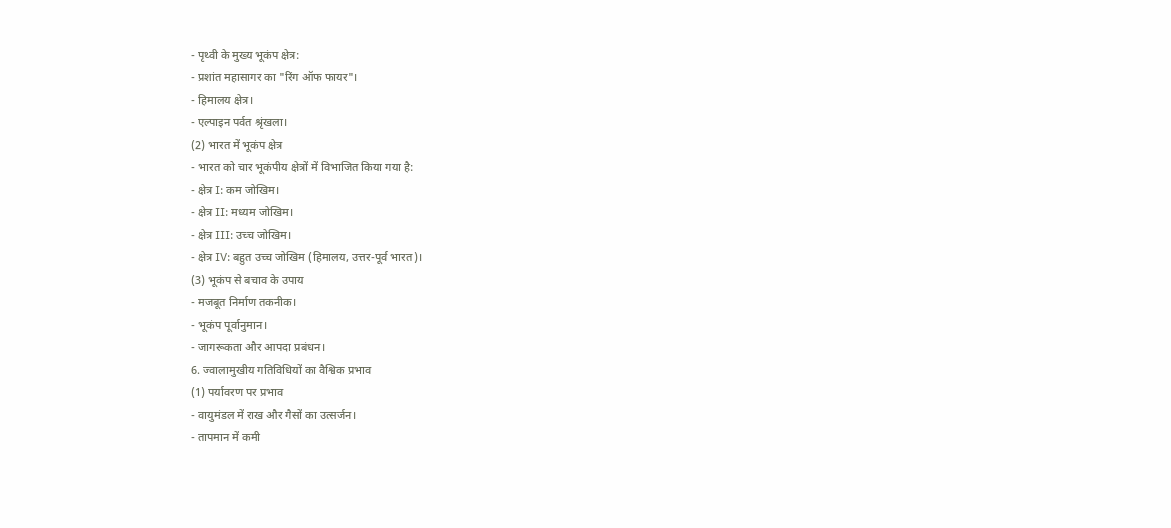- पृथ्वी के मुख्य भूकंप क्षेत्र:
- प्रशांत महासागर का "रिंग ऑफ फायर"।
- हिमालय क्षेत्र।
- एल्पाइन पर्वत श्रृंखला।
(2) भारत में भूकंप क्षेत्र
- भारत को चार भूकंपीय क्षेत्रों में विभाजित किया गया है:
- क्षेत्र I: कम जोखिम।
- क्षेत्र II: मध्यम जोखिम।
- क्षेत्र III: उच्च जोखिम।
- क्षेत्र IV: बहुत उच्च जोखिम (हिमालय, उत्तर-पूर्व भारत)।
(3) भूकंप से बचाव के उपाय
- मजबूत निर्माण तकनीक।
- भूकंप पूर्वानुमान।
- जागरूकता और आपदा प्रबंधन।
6. ज्वालामुखीय गतिविधियों का वैश्विक प्रभाव
(1) पर्यावरण पर प्रभाव
- वायुमंडल में राख और गैसों का उत्सर्जन।
- तापमान में कमी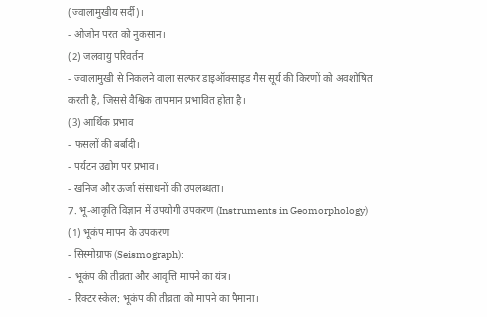(ज्वालामुखीय सर्दी)।
- ओजोन परत को नुकसान।
(2) जलवायु परिवर्तन
- ज्वालामुखी से निकलने वाला सल्फर डाइऑक्साइड गैस सूर्य की किरणों को अवशोषित करती है, जिससे वैश्विक तापमान प्रभावित होता है।
(3) आर्थिक प्रभाव
- फसलों की बर्बादी।
- पर्यटन उद्योग पर प्रभाव।
- खनिज और ऊर्जा संसाधनों की उपलब्धता।
7. भू-आकृति विज्ञान में उपयोगी उपकरण (Instruments in Geomorphology)
(1) भूकंप मापन के उपकरण
- सिस्मोग्राफ (Seismograph):
- भूकंप की तीव्रता और आवृत्ति मापने का यंत्र।
- रिक्टर स्केल: भूकंप की तीव्रता को मापने का पैमाना।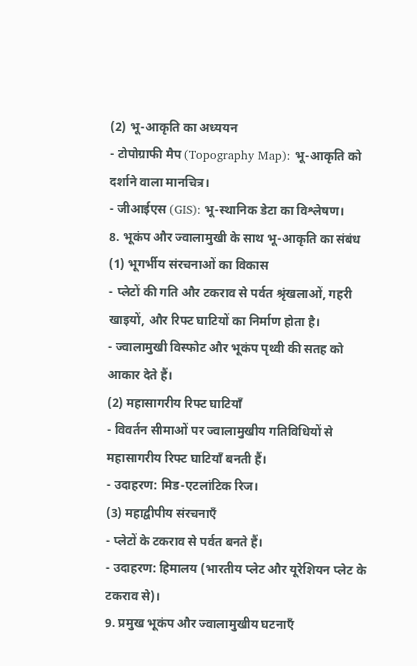(2) भू-आकृति का अध्ययन
- टोपोग्राफी मैप (Topography Map): भू-आकृति को दर्शाने वाला मानचित्र।
- जीआईएस (GIS): भू-स्थानिक डेटा का विश्लेषण।
8. भूकंप और ज्वालामुखी के साथ भू-आकृति का संबंध
(1) भूगर्भीय संरचनाओं का विकास
- प्लेटों की गति और टकराव से पर्वत श्रृंखलाओं, गहरी खाइयों, और रिफ्ट घाटियों का निर्माण होता है।
- ज्वालामुखी विस्फोट और भूकंप पृथ्वी की सतह को आकार देते हैं।
(2) महासागरीय रिफ्ट घाटियाँ
- विवर्तन सीमाओं पर ज्वालामुखीय गतिविधियों से महासागरीय रिफ्ट घाटियाँ बनती हैं।
- उदाहरण: मिड-एटलांटिक रिज।
(3) महाद्वीपीय संरचनाएँ
- प्लेटों के टकराव से पर्वत बनते हैं।
- उदाहरण: हिमालय (भारतीय प्लेट और यूरेशियन प्लेट के टकराव से)।
9. प्रमुख भूकंप और ज्वालामुखीय घटनाएँ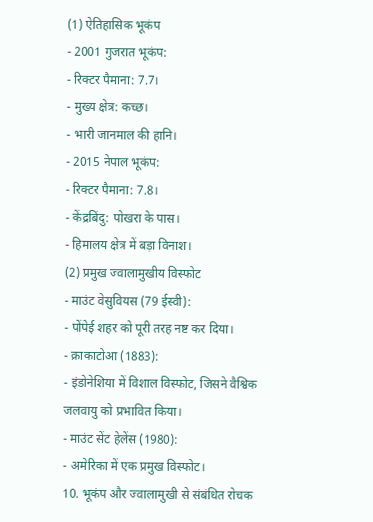(1) ऐतिहासिक भूकंप
- 2001 गुजरात भूकंप:
- रिक्टर पैमाना: 7.7।
- मुख्य क्षेत्र: कच्छ।
- भारी जानमाल की हानि।
- 2015 नेपाल भूकंप:
- रिक्टर पैमाना: 7.8।
- केंद्रबिंदु: पोखरा के पास।
- हिमालय क्षेत्र में बड़ा विनाश।
(2) प्रमुख ज्वालामुखीय विस्फोट
- माउंट वेसुवियस (79 ईस्वी):
- पोंपेई शहर को पूरी तरह नष्ट कर दिया।
- क्राकाटोआ (1883):
- इंडोनेशिया में विशाल विस्फोट, जिसने वैश्विक जलवायु को प्रभावित किया।
- माउंट सेंट हेलेंस (1980):
- अमेरिका में एक प्रमुख विस्फोट।
10. भूकंप और ज्वालामुखी से संबंधित रोचक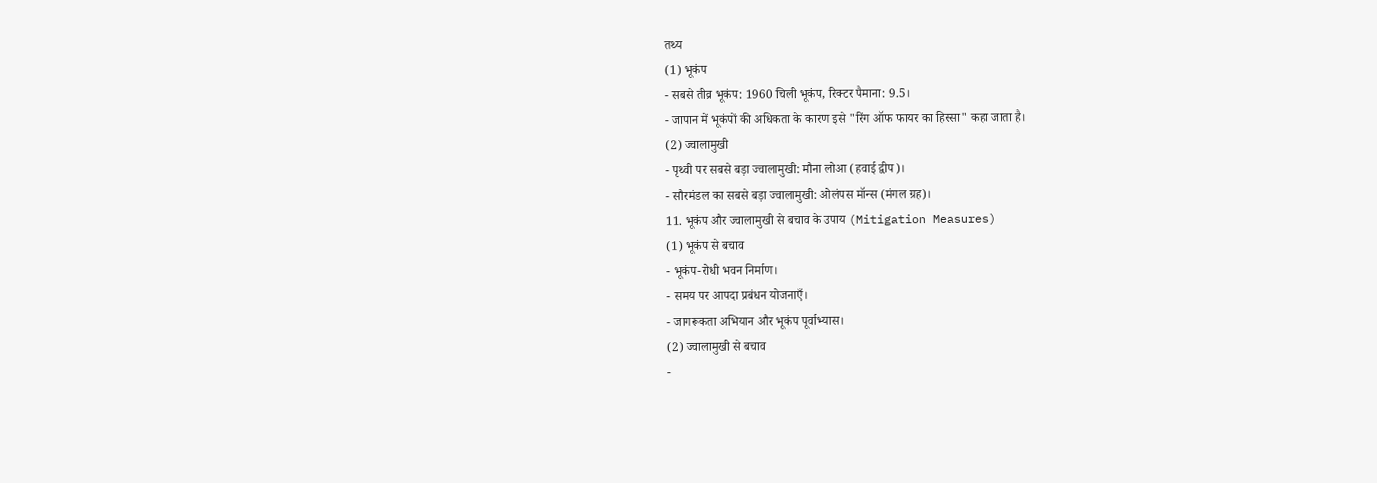तथ्य
(1) भूकंप
- सबसे तीव्र भूकंप: 1960 चिली भूकंप, रिक्टर पैमाना: 9.5।
- जापान में भूकंपों की अधिकता के कारण इसे "रिंग ऑफ फायर का हिस्सा" कहा जाता है।
(2) ज्वालामुखी
- पृथ्वी पर सबसे बड़ा ज्वालामुखी: मौना लोआ (हवाई द्वीप)।
- सौरमंडल का सबसे बड़ा ज्वालामुखी: ओलंपस मॉन्स (मंगल ग्रह)।
11. भूकंप और ज्वालामुखी से बचाव के उपाय (Mitigation Measures)
(1) भूकंप से बचाव
- भूकंप-रोधी भवन निर्माण।
- समय पर आपदा प्रबंधन योजनाएँ।
- जागरूकता अभियान और भूकंप पूर्वाभ्यास।
(2) ज्वालामुखी से बचाव
-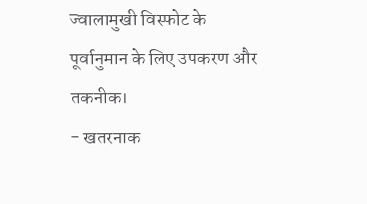ज्वालामुखी विस्फोट के पूर्वानुमान के लिए उपकरण और तकनीक।
- खतरनाक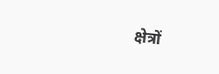क्षेत्रों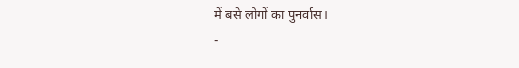में बसे लोगों का पुनर्वास।
-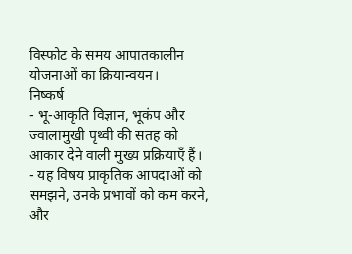विस्फोट के समय आपातकालीन योजनाओं का क्रियान्वयन।
निष्कर्ष
- भू-आकृति विज्ञान, भूकंप और ज्वालामुखी पृथ्वी की सतह को आकार देने वाली मुख्य प्रक्रियाएँ हैं।
- यह विषय प्राकृतिक आपदाओं को समझने, उनके प्रभावों को कम करने, और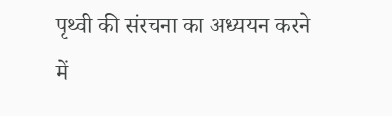पृथ्वी की संरचना का अध्ययन करने में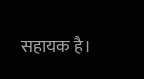सहायक है।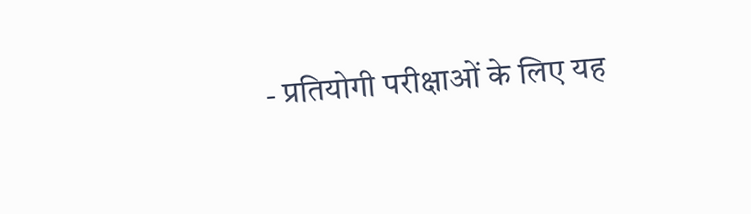- प्रतियोगी परीक्षाओं के लिए यह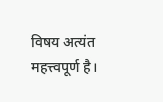विषय अत्यंत महत्त्वपूर्ण है।